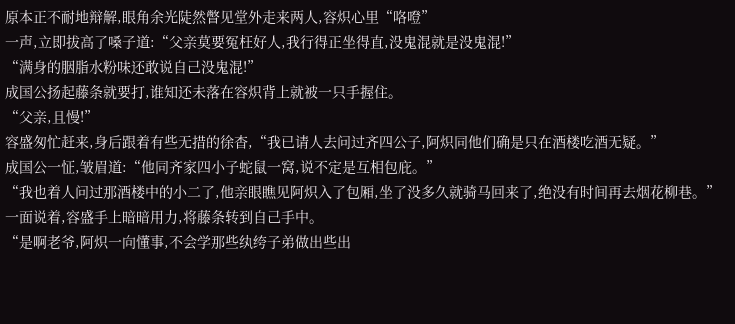原本正不耐地辩解,眼角余光陡然瞥见堂外走来两人,容炽心里“咯噔”
一声,立即拔高了嗓子道:“父亲莫要冤枉好人,我行得正坐得直,没鬼混就是没鬼混!”
“满身的胭脂水粉味还敢说自己没鬼混!”
成国公扬起藤条就要打,谁知还未落在容炽背上就被一只手握住。
“父亲,且慢!”
容盛匆忙赶来,身后跟着有些无措的徐杳,“我已请人去问过齐四公子,阿炽同他们确是只在酒楼吃酒无疑。”
成国公一怔,皱眉道:“他同齐家四小子蛇鼠一窝,说不定是互相包庇。”
“我也着人问过那酒楼中的小二了,他亲眼瞧见阿炽入了包厢,坐了没多久就骑马回来了,绝没有时间再去烟花柳巷。”
一面说着,容盛手上暗暗用力,将藤条转到自己手中。
“是啊老爷,阿炽一向懂事,不会学那些纨绔子弟做出些出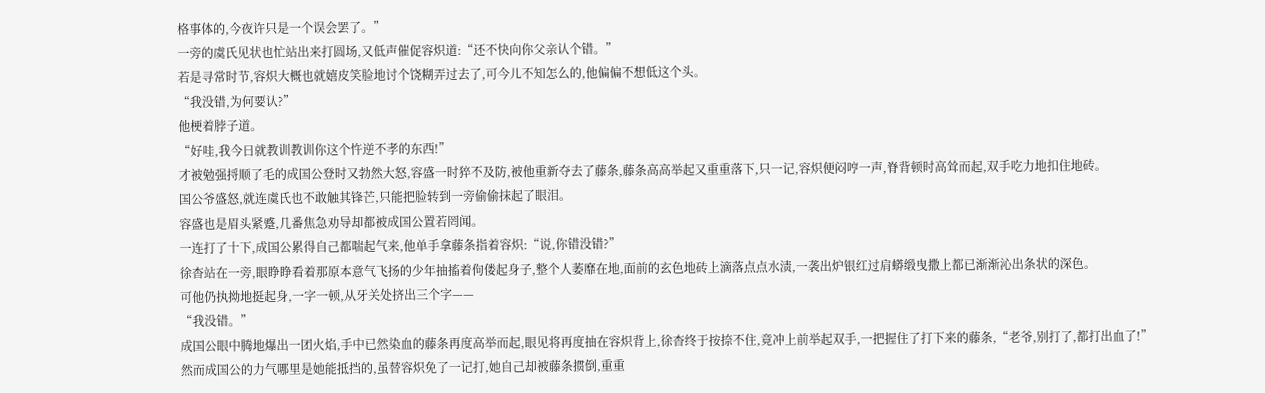格事体的,今夜许只是一个误会罢了。”
一旁的虞氏见状也忙站出来打圆场,又低声催促容炽道:“还不快向你父亲认个错。”
若是寻常时节,容炽大概也就嬉皮笑脸地讨个饶糊弄过去了,可今儿不知怎么的,他偏偏不想低这个头。
“我没错,为何要认?”
他梗着脖子道。
“好哇,我今日就教训教训你这个忤逆不孝的东西!”
才被勉强捋顺了毛的成国公登时又勃然大怒,容盛一时猝不及防,被他重新夺去了藤条,藤条高高举起又重重落下,只一记,容炽便闷哼一声,脊背顿时高耸而起,双手吃力地扣住地砖。
国公爷盛怒,就连虞氏也不敢触其锋芒,只能把脸转到一旁偷偷抹起了眼泪。
容盛也是眉头紧蹙,几番焦急劝导却都被成国公置若罔闻。
一连打了十下,成国公累得自己都喘起气来,他单手拿藤条指着容炽:“说,你错没错?”
徐杳站在一旁,眼睁睁看着那原本意气飞扬的少年抽搐着佝偻起身子,整个人萎靡在地,面前的玄色地砖上滴落点点水渍,一袭出炉银红过肩蟒缎曳撒上都已渐渐沁出条状的深色。
可他仍执拗地挺起身,一字一顿,从牙关处挤出三个字——
“我没错。”
成国公眼中腾地爆出一团火焰,手中已然染血的藤条再度高举而起,眼见将再度抽在容炽背上,徐杳终于按捺不住,竟冲上前举起双手,一把握住了打下来的藤条,“老爷,别打了,都打出血了!”
然而成国公的力气哪里是她能抵挡的,虽替容炽免了一记打,她自己却被藤条掼倒,重重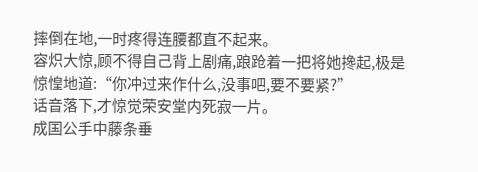摔倒在地,一时疼得连腰都直不起来。
容炽大惊,顾不得自己背上剧痛,踉跄着一把将她搀起,极是惊惶地道:“你冲过来作什么,没事吧,要不要紧?”
话音落下,才惊觉荣安堂内死寂一片。
成国公手中藤条垂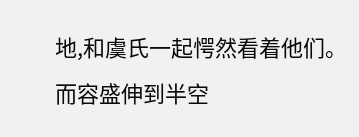地,和虞氏一起愕然看着他们。
而容盛伸到半空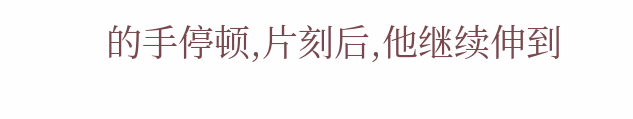的手停顿,片刻后,他继续伸到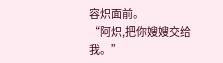容炽面前。
“阿炽,把你嫂嫂交给我。”